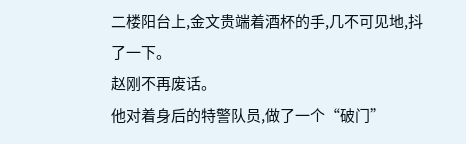二楼阳台上,金文贵端着酒杯的手,几不可见地,抖了一下。
赵刚不再废话。
他对着身后的特警队员,做了一个“破门”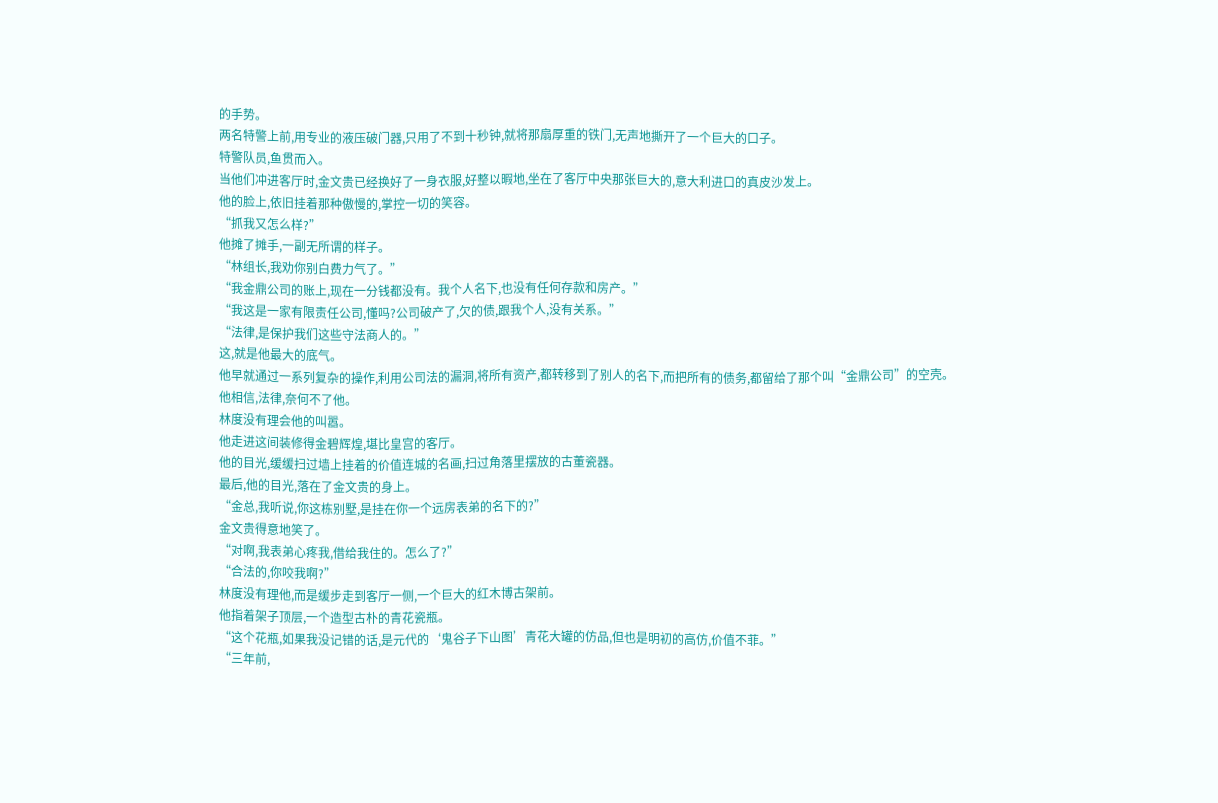的手势。
两名特警上前,用专业的液压破门器,只用了不到十秒钟,就将那扇厚重的铁门,无声地撕开了一个巨大的口子。
特警队员,鱼贯而入。
当他们冲进客厅时,金文贵已经换好了一身衣服,好整以暇地,坐在了客厅中央那张巨大的,意大利进口的真皮沙发上。
他的脸上,依旧挂着那种傲慢的,掌控一切的笑容。
“抓我又怎么样?”
他摊了摊手,一副无所谓的样子。
“林组长,我劝你别白费力气了。”
“我金鼎公司的账上,现在一分钱都没有。我个人名下,也没有任何存款和房产。”
“我这是一家有限责任公司,懂吗?公司破产了,欠的债,跟我个人,没有关系。”
“法律,是保护我们这些守法商人的。”
这,就是他最大的底气。
他早就通过一系列复杂的操作,利用公司法的漏洞,将所有资产,都转移到了别人的名下,而把所有的债务,都留给了那个叫“金鼎公司”的空壳。
他相信,法律,奈何不了他。
林度没有理会他的叫嚣。
他走进这间装修得金碧辉煌,堪比皇宫的客厅。
他的目光,缓缓扫过墙上挂着的价值连城的名画,扫过角落里摆放的古董瓷器。
最后,他的目光,落在了金文贵的身上。
“金总,我听说,你这栋别墅,是挂在你一个远房表弟的名下的?”
金文贵得意地笑了。
“对啊,我表弟心疼我,借给我住的。怎么了?”
“合法的,你咬我啊?”
林度没有理他,而是缓步走到客厅一侧,一个巨大的红木博古架前。
他指着架子顶层,一个造型古朴的青花瓷瓶。
“这个花瓶,如果我没记错的话,是元代的‘鬼谷子下山图’青花大罐的仿品,但也是明初的高仿,价值不菲。”
“三年前,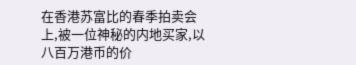在香港苏富比的春季拍卖会上,被一位神秘的内地买家,以八百万港币的价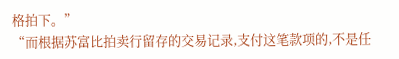格拍下。”
“而根据苏富比拍卖行留存的交易记录,支付这笔款项的,不是任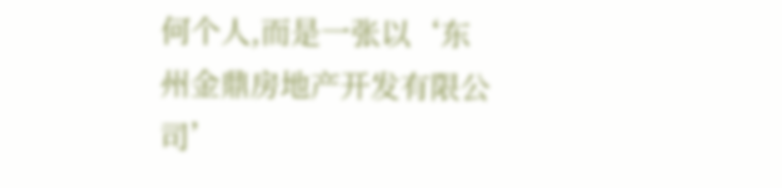何个人,而是一张以‘东州金鼎房地产开发有限公司’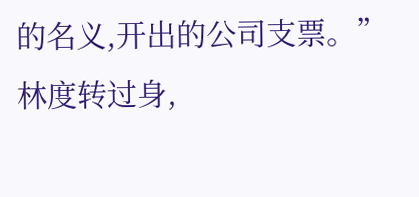的名义,开出的公司支票。”
林度转过身,